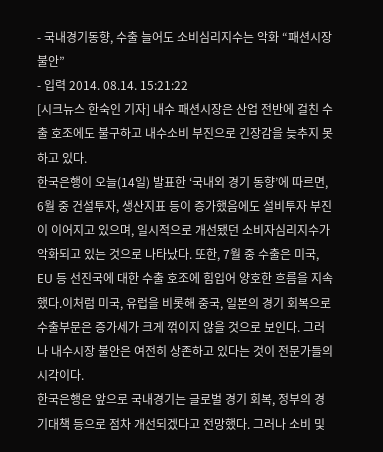- 국내경기동향, 수출 늘어도 소비심리지수는 악화 “패션시장 불안”
- 입력 2014. 08.14. 15:21:22
[시크뉴스 한숙인 기자] 내수 패션시장은 산업 전반에 걸친 수출 호조에도 불구하고 내수소비 부진으로 긴장감을 늦추지 못하고 있다.
한국은행이 오늘(14일) 발표한 ‘국내외 경기 동향’에 따르면, 6월 중 건설투자, 생산지표 등이 증가했음에도 설비투자 부진이 이어지고 있으며, 일시적으로 개선됐던 소비자심리지수가 악화되고 있는 것으로 나타났다. 또한, 7월 중 수출은 미국, EU 등 선진국에 대한 수출 호조에 힘입어 양호한 흐름을 지속했다.이처럼 미국, 유럽을 비롯해 중국, 일본의 경기 회복으로 수출부문은 증가세가 크게 꺾이지 않을 것으로 보인다. 그러나 내수시장 불안은 여전히 상존하고 있다는 것이 전문가들의 시각이다.
한국은행은 앞으로 국내경기는 글로벌 경기 회복, 정부의 경기대책 등으로 점차 개선되겠다고 전망했다. 그러나 소비 및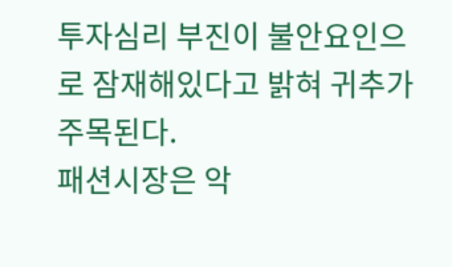투자심리 부진이 불안요인으로 잠재해있다고 밝혀 귀추가 주목된다.
패션시장은 악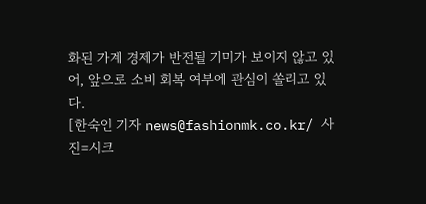화된 가계 경제가 반전될 기미가 보이지 않고 있어, 앞으로 소비 회복 여부에 관심이 쏠리고 있다.
[한숙인 기자 news@fashionmk.co.kr/ 사진=시크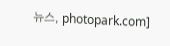뉴스, photopark.com]